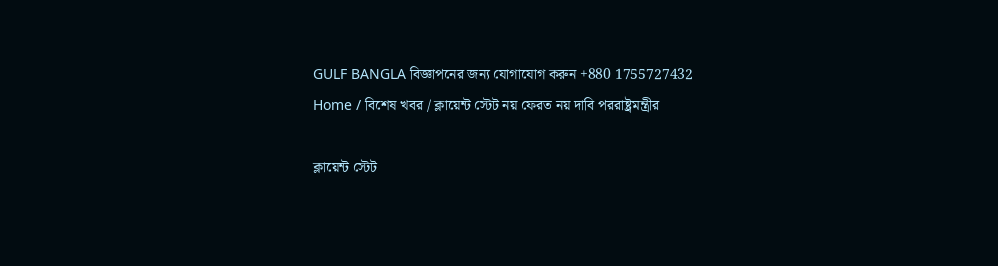GULF BANGLA বিজ্ঞাপনের জন্য যোগাযোগ করুন +880 1755727432
Home / বিশেষ খবর / ক্লায়েন্ট স্টেট নয় ফেরত নয় দাবি পররাষ্ট্রমন্ত্রীর

ক্লায়েন্ট স্টেট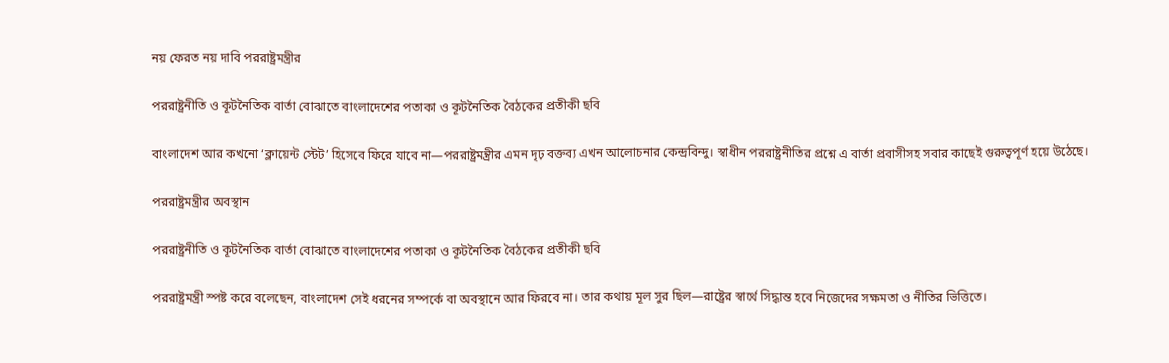নয় ফেরত নয় দাবি পররাষ্ট্রমন্ত্রীর

পররাষ্ট্রনীতি ও কূটনৈতিক বার্তা বোঝাতে বাংলাদেশের পতাকা ও কূটনৈতিক বৈঠকের প্রতীকী ছবি

বাংলাদেশ আর কখনো ‘ক্লায়েন্ট স্টেট’ হিসেবে ফিরে যাবে না—পররাষ্ট্রমন্ত্রীর এমন দৃঢ় বক্তব্য এখন আলোচনার কেন্দ্রবিন্দু। স্বাধীন পররাষ্ট্রনীতির প্রশ্নে এ বার্তা প্রবাসীসহ সবার কাছেই গুরুত্বপূর্ণ হয়ে উঠেছে।

পররাষ্ট্রমন্ত্রীর অবস্থান

পররাষ্ট্রনীতি ও কূটনৈতিক বার্তা বোঝাতে বাংলাদেশের পতাকা ও কূটনৈতিক বৈঠকের প্রতীকী ছবি

পররাষ্ট্রমন্ত্রী স্পষ্ট করে বলেছেন, বাংলাদেশ সেই ধরনের সম্পর্কে বা অবস্থানে আর ফিরবে না। তার কথায় মূল সুর ছিল—রাষ্ট্রের স্বার্থে সিদ্ধান্ত হবে নিজেদের সক্ষমতা ও নীতির ভিত্তিতে।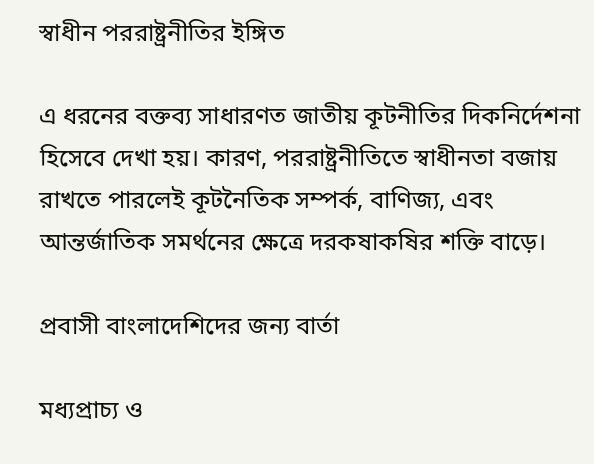স্বাধীন পররাষ্ট্রনীতির ইঙ্গিত

এ ধরনের বক্তব্য সাধারণত জাতীয় কূটনীতির দিকনির্দেশনা হিসেবে দেখা হয়। কারণ, পররাষ্ট্রনীতিতে স্বাধীনতা বজায় রাখতে পারলেই কূটনৈতিক সম্পর্ক, বাণিজ্য, এবং আন্তর্জাতিক সমর্থনের ক্ষেত্রে দরকষাকষির শক্তি বাড়ে।

প্রবাসী বাংলাদেশিদের জন্য বার্তা

মধ্যপ্রাচ্য ও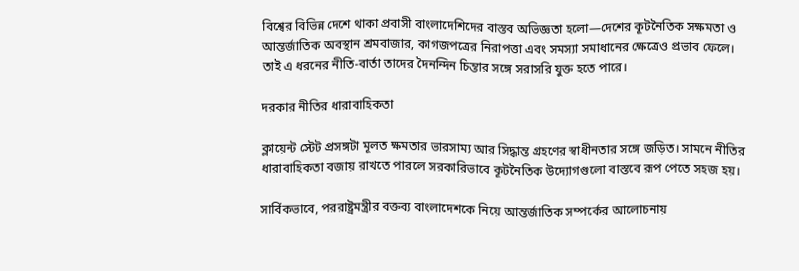বিশ্বের বিভিন্ন দেশে থাকা প্রবাসী বাংলাদেশিদের বাস্তব অভিজ্ঞতা হলো—দেশের কূটনৈতিক সক্ষমতা ও আন্তর্জাতিক অবস্থান শ্রমবাজার, কাগজপত্রের নিরাপত্তা এবং সমস্যা সমাধানের ক্ষেত্রেও প্রভাব ফেলে। তাই এ ধরনের নীতি-বার্তা তাদের দৈনন্দিন চিন্তার সঙ্গে সরাসরি যুক্ত হতে পারে।

দরকার নীতির ধারাবাহিকতা

ক্লায়েন্ট স্টেট প্রসঙ্গটা মূলত ক্ষমতার ভারসাম্য আর সিদ্ধান্ত গ্রহণের স্বাধীনতার সঙ্গে জড়িত। সামনে নীতির ধারাবাহিকতা বজায় রাখতে পারলে সরকারিভাবে কূটনৈতিক উদ্যোগগুলো বাস্তবে রূপ পেতে সহজ হয়।

সার্বিকভাবে, পররাষ্ট্রমন্ত্রীর বক্তব্য বাংলাদেশকে নিয়ে আন্তর্জাতিক সম্পর্কের আলোচনায়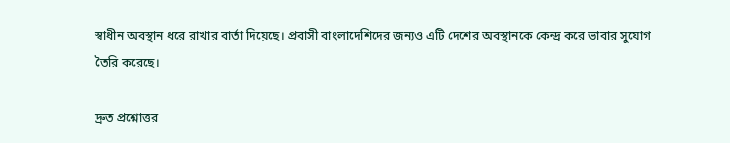স্বাধীন অবস্থান ধরে রাখার বার্তা দিয়েছে। প্রবাসী বাংলাদেশিদের জন্যও এটি দেশের অবস্থানকে কেন্দ্র করে ভাবার সুযোগ তৈরি করেছে।

দ্রুত প্রশ্নোত্তর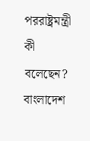পররাষ্ট্রমন্ত্রী কী বলেছেন? বাংলাদেশ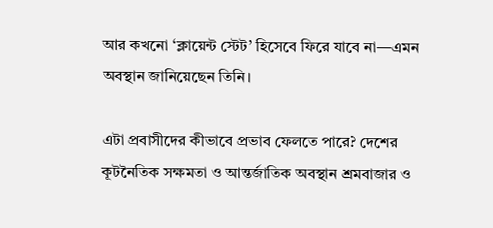আর কখনো ‘ক্লায়েন্ট স্টেট’ হিসেবে ফিরে যাবে না—এমন অবস্থান জানিয়েছেন তিনি।

এটা প্রবাসীদের কীভাবে প্রভাব ফেলতে পারে? দেশের কূটনৈতিক সক্ষমতা ও আন্তর্জাতিক অবস্থান শ্রমবাজার ও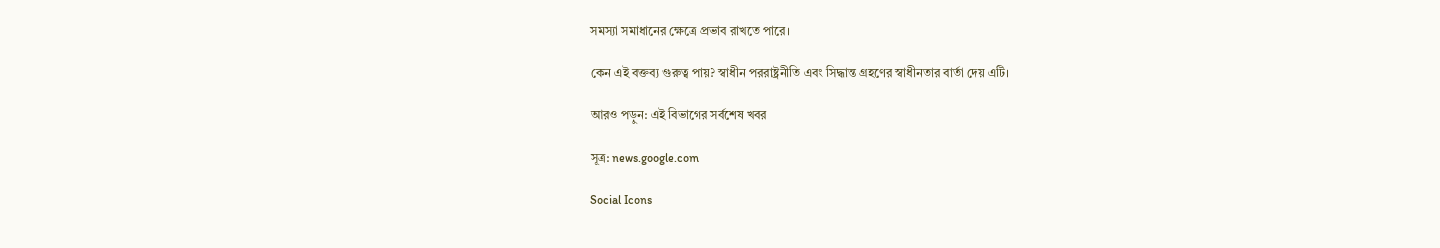সমস্যা সমাধানের ক্ষেত্রে প্রভাব রাখতে পারে।

কেন এই বক্তব্য গুরুত্ব পায়? স্বাধীন পররাষ্ট্রনীতি এবং সিদ্ধান্ত গ্রহণের স্বাধীনতার বার্তা দেয় এটি।

আরও পড়ুন: এই বিভাগের সর্বশেষ খবর

সূত্র: news.google.com

Social Icons